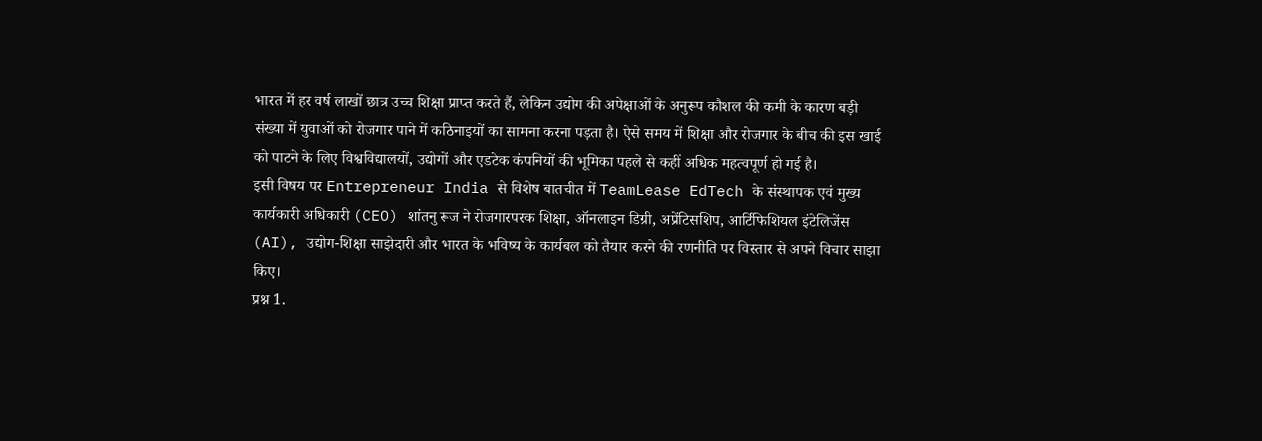भारत में हर वर्ष लाखों छात्र उच्च शिक्षा प्राप्त करते हैं, लेकिन उद्योग की अपेक्षाओं के अनुरूप कौशल की कमी के कारण बड़ी संख्या में युवाओं को रोजगार पाने में कठिनाइयों का सामना करना पड़ता है। ऐसे समय में शिक्षा और रोजगार के बीच की इस खाई को पाटने के लिए विश्वविद्यालयों, उद्योगों और एडटेक कंपनियों की भूमिका पहले से कहीं अधिक महत्वपूर्ण हो गई है।
इसी विषय पर Entrepreneur India से विशेष बातचीत में TeamLease EdTech के संस्थापक एवं मुख्य कार्यकारी अधिकारी (CEO) शांतनु रूज ने रोजगारपरक शिक्षा, ऑनलाइन डिग्री, अप्रेंटिसशिप, आर्टिफिशियल इंटेलिजेंस (AI), उद्योग-शिक्षा साझेदारी और भारत के भविष्य के कार्यबल को तैयार करने की रणनीति पर विस्तार से अपने विचार साझा किए।
प्रश्न 1.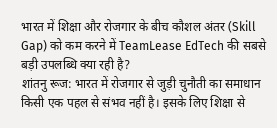भारत में शिक्षा और रोजगार के बीच कौशल अंतर (Skill Gap) को कम करने में TeamLease EdTech की सबसे बड़ी उपलब्धि क्या रही है?
शांतनु रूज: भारत में रोजगार से जुड़ी चुनौती का समाधान किसी एक पहल से संभव नहीं है। इसके लिए शिक्षा से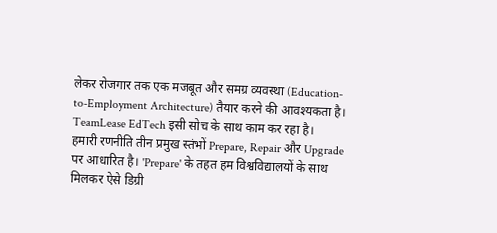लेकर रोजगार तक एक मजबूत और समग्र व्यवस्था (Education-to-Employment Architecture) तैयार करने की आवश्यकता है। TeamLease EdTech इसी सोच के साथ काम कर रहा है।
हमारी रणनीति तीन प्रमुख स्तंभों Prepare, Repair और Upgrade पर आधारित है। 'Prepare' के तहत हम विश्वविद्यालयों के साथ मिलकर ऐसे डिग्री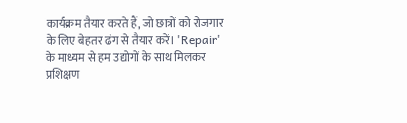कार्यक्रम तैयार करते हैं, जो छात्रों को रोजगार के लिए बेहतर ढंग से तैयार करें। 'Repair' के माध्यम से हम उद्योगों के साथ मिलकर प्रशिक्षण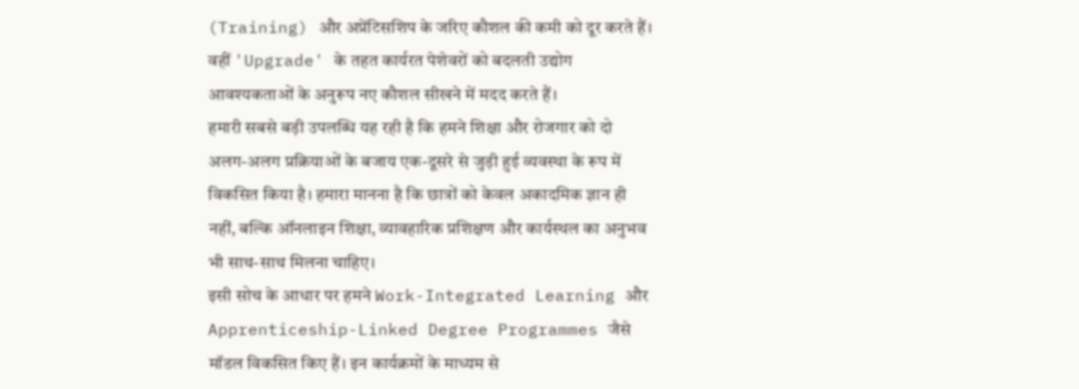(Training) और अप्रेंटिसशिप के जरिए कौशल की कमी को दूर करते हैं। वहीं 'Upgrade' के तहत कार्यरत पेशेवरों को बदलती उद्योग आवश्यकताओं के अनुरूप नए कौशल सीखने में मदद करते हैं।
हमारी सबसे बड़ी उपलब्धि यह रही है कि हमने शिक्षा और रोजगार को दो अलग-अलग प्रक्रियाओं के बजाय एक-दूसरे से जुड़ी हुई व्यवस्था के रूप में विकसित किया है। हमारा मानना है कि छात्रों को केवल अकादमिक ज्ञान ही नहीं, बल्कि ऑनलाइन शिक्षा, व्यावहारिक प्रशिक्षण और कार्यस्थल का अनुभव भी साथ-साथ मिलना चाहिए।
इसी सोच के आधार पर हमने Work-Integrated Learning और Apprenticeship-Linked Degree Programmes जैसे मॉडल विकसित किए हैं। इन कार्यक्रमों के माध्यम से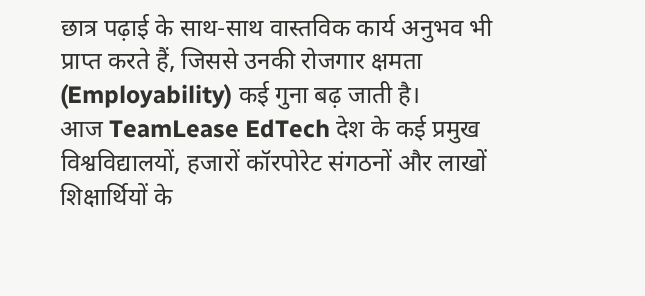छात्र पढ़ाई के साथ-साथ वास्तविक कार्य अनुभव भी प्राप्त करते हैं, जिससे उनकी रोजगार क्षमता (Employability) कई गुना बढ़ जाती है।
आज TeamLease EdTech देश के कई प्रमुख विश्वविद्यालयों, हजारों कॉरपोरेट संगठनों और लाखों शिक्षार्थियों के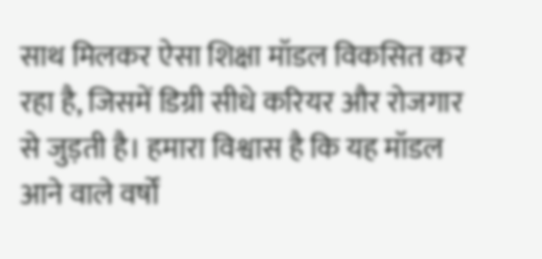साथ मिलकर ऐसा शिक्षा मॉडल विकसित कर रहा है, जिसमें डिग्री सीधे करियर और रोजगार से जुड़ती है। हमारा विश्वास है कि यह मॉडल आने वाले वर्षों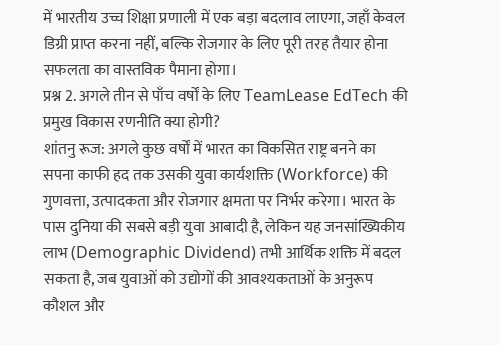में भारतीय उच्च शिक्षा प्रणाली में एक बड़ा बदलाव लाएगा, जहाँ केवल डिग्री प्राप्त करना नहीं, बल्कि रोजगार के लिए पूरी तरह तैयार होना सफलता का वास्तविक पैमाना होगा।
प्रश्न 2. अगले तीन से पाँच वर्षों के लिए TeamLease EdTech की प्रमुख विकास रणनीति क्या होगी?
शांतनु रूज: अगले कुछ वर्षों में भारत का विकसित राष्ट्र बनने का सपना काफी हद तक उसकी युवा कार्यशक्ति (Workforce) की गुणवत्ता, उत्पादकता और रोजगार क्षमता पर निर्भर करेगा। भारत के पास दुनिया की सबसे बड़ी युवा आबादी है, लेकिन यह जनसांख्यिकीय लाभ (Demographic Dividend) तभी आर्थिक शक्ति में बदल सकता है, जब युवाओं को उद्योगों की आवश्यकताओं के अनुरूप कौशल और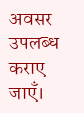अवसर उपलब्ध कराए जाएँ।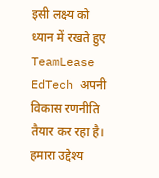इसी लक्ष्य को ध्यान में रखते हुए TeamLease EdTech अपनी विकास रणनीति तैयार कर रहा है। हमारा उद्देश्य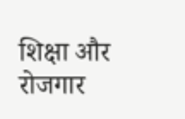शिक्षा और रोजगार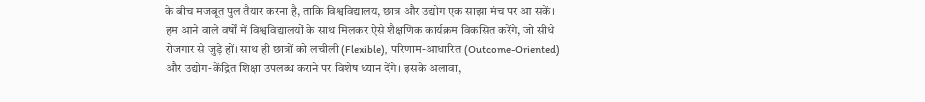के बीच मजबूत पुल तैयार करना है, ताकि विश्वविद्यालय, छात्र और उद्योग एक साझा मंच पर आ सकें।
हम आने वाले वर्षों में विश्वविद्यालयों के साथ मिलकर ऐसे शैक्षणिक कार्यक्रम विकसित करेंगे, जो सीधे रोजगार से जुड़े हों। साथ ही छात्रों को लचीली (Flexible), परिणाम-आधारित (Outcome-Oriented) और उद्योग-केंद्रित शिक्षा उपलब्ध कराने पर विशेष ध्यान देंगे। इसके अलावा,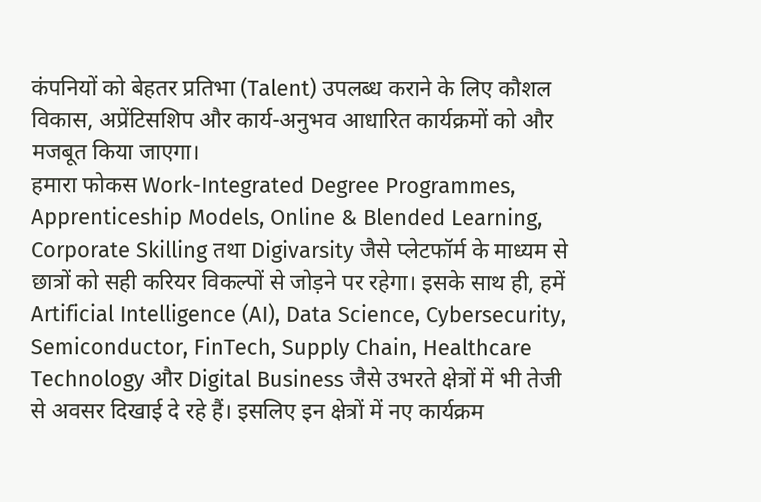कंपनियों को बेहतर प्रतिभा (Talent) उपलब्ध कराने के लिए कौशल विकास, अप्रेंटिसशिप और कार्य-अनुभव आधारित कार्यक्रमों को और मजबूत किया जाएगा।
हमारा फोकस Work-Integrated Degree Programmes, Apprenticeship Models, Online & Blended Learning, Corporate Skilling तथा Digivarsity जैसे प्लेटफॉर्म के माध्यम से छात्रों को सही करियर विकल्पों से जोड़ने पर रहेगा। इसके साथ ही, हमें Artificial Intelligence (AI), Data Science, Cybersecurity, Semiconductor, FinTech, Supply Chain, Healthcare Technology और Digital Business जैसे उभरते क्षेत्रों में भी तेजी से अवसर दिखाई दे रहे हैं। इसलिए इन क्षेत्रों में नए कार्यक्रम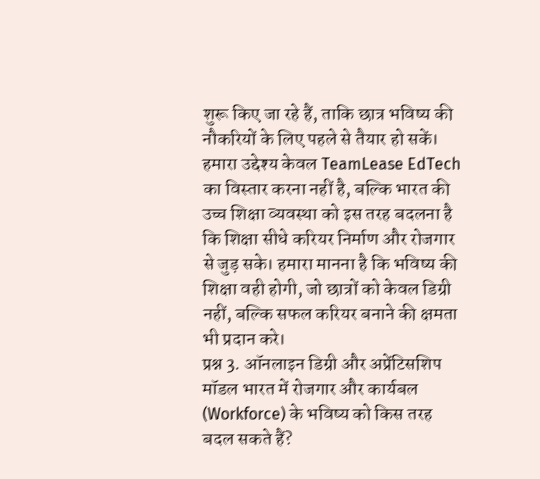शुरू किए जा रहे हैं, ताकि छात्र भविष्य की नौकरियों के लिए पहले से तैयार हो सकें।
हमारा उद्देश्य केवल TeamLease EdTech का विस्तार करना नहीं है, बल्कि भारत की उच्च शिक्षा व्यवस्था को इस तरह बदलना है कि शिक्षा सीधे करियर निर्माण और रोजगार से जुड़ सके। हमारा मानना है कि भविष्य की शिक्षा वही होगी, जो छात्रों को केवल डिग्री नहीं, बल्कि सफल करियर बनाने की क्षमता भी प्रदान करे।
प्रश्न 3. ऑनलाइन डिग्री और अप्रेंटिसशिप मॉडल भारत में रोजगार और कार्यबल (Workforce) के भविष्य को किस तरह बदल सकते हैं?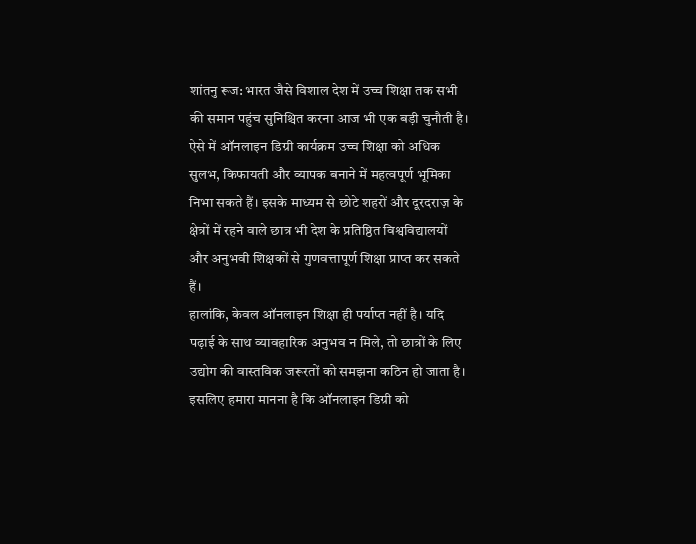शांतनु रूज: भारत जैसे विशाल देश में उच्च शिक्षा तक सभी की समान पहुंच सुनिश्चित करना आज भी एक बड़ी चुनौती है। ऐसे में ऑनलाइन डिग्री कार्यक्रम उच्च शिक्षा को अधिक सुलभ, किफायती और व्यापक बनाने में महत्वपूर्ण भूमिका निभा सकते हैं। इसके माध्यम से छोटे शहरों और दूरदराज़ के क्षेत्रों में रहने वाले छात्र भी देश के प्रतिष्ठित विश्वविद्यालयों और अनुभवी शिक्षकों से गुणवत्तापूर्ण शिक्षा प्राप्त कर सकते हैं।
हालांकि, केवल ऑनलाइन शिक्षा ही पर्याप्त नहीं है। यदि पढ़ाई के साथ व्यावहारिक अनुभव न मिले, तो छात्रों के लिए उद्योग की वास्तविक जरूरतों को समझना कठिन हो जाता है। इसलिए हमारा मानना है कि ऑनलाइन डिग्री को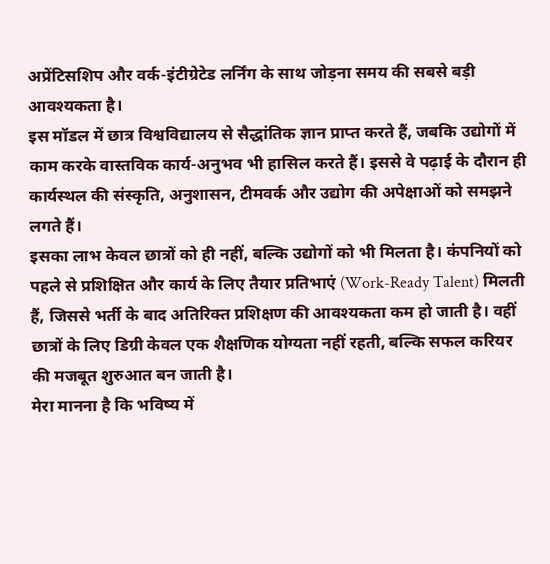अप्रेंटिसशिप और वर्क-इंटीग्रेटेड लर्निंग के साथ जोड़ना समय की सबसे बड़ी आवश्यकता है।
इस मॉडल में छात्र विश्वविद्यालय से सैद्धांतिक ज्ञान प्राप्त करते हैं, जबकि उद्योगों में काम करके वास्तविक कार्य-अनुभव भी हासिल करते हैं। इससे वे पढ़ाई के दौरान ही कार्यस्थल की संस्कृति, अनुशासन, टीमवर्क और उद्योग की अपेक्षाओं को समझने लगते हैं।
इसका लाभ केवल छात्रों को ही नहीं, बल्कि उद्योगों को भी मिलता है। कंपनियों को पहले से प्रशिक्षित और कार्य के लिए तैयार प्रतिभाएं (Work-Ready Talent) मिलती हैं, जिससे भर्ती के बाद अतिरिक्त प्रशिक्षण की आवश्यकता कम हो जाती है। वहीं छात्रों के लिए डिग्री केवल एक शैक्षणिक योग्यता नहीं रहती, बल्कि सफल करियर की मजबूत शुरुआत बन जाती है।
मेरा मानना है कि भविष्य में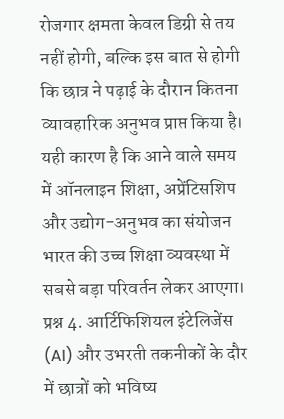रोजगार क्षमता केवल डिग्री से तय नहीं होगी, बल्कि इस बात से होगी कि छात्र ने पढ़ाई के दौरान कितना व्यावहारिक अनुभव प्राप्त किया है। यही कारण है कि आने वाले समय में ऑनलाइन शिक्षा, अप्रेंटिसशिप और उद्योग-अनुभव का संयोजन भारत की उच्च शिक्षा व्यवस्था में सबसे बड़ा परिवर्तन लेकर आएगा।
प्रश्न 4. आर्टिफिशियल इंटेलिजेंस (AI) और उभरती तकनीकों के दौर में छात्रों को भविष्य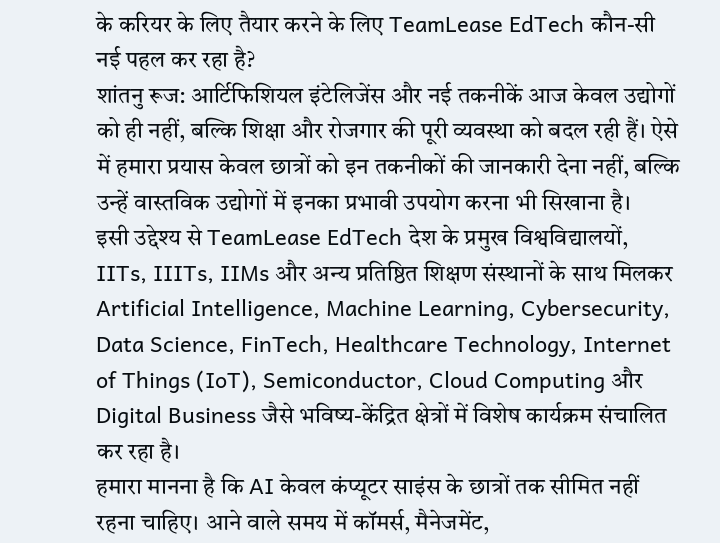के करियर के लिए तैयार करने के लिए TeamLease EdTech कौन-सी नई पहल कर रहा है?
शांतनु रूज: आर्टिफिशियल इंटेलिजेंस और नई तकनीकें आज केवल उद्योगों को ही नहीं, बल्कि शिक्षा और रोजगार की पूरी व्यवस्था को बदल रही हैं। ऐसे में हमारा प्रयास केवल छात्रों को इन तकनीकों की जानकारी देना नहीं, बल्कि उन्हें वास्तविक उद्योगों में इनका प्रभावी उपयोग करना भी सिखाना है।
इसी उद्देश्य से TeamLease EdTech देश के प्रमुख विश्वविद्यालयों, IITs, IIITs, IIMs और अन्य प्रतिष्ठित शिक्षण संस्थानों के साथ मिलकर Artificial Intelligence, Machine Learning, Cybersecurity, Data Science, FinTech, Healthcare Technology, Internet of Things (IoT), Semiconductor, Cloud Computing और Digital Business जैसे भविष्य-केंद्रित क्षेत्रों में विशेष कार्यक्रम संचालित कर रहा है।
हमारा मानना है कि AI केवल कंप्यूटर साइंस के छात्रों तक सीमित नहीं रहना चाहिए। आने वाले समय में कॉमर्स, मैनेजमेंट,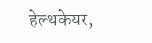हेल्थकेयर,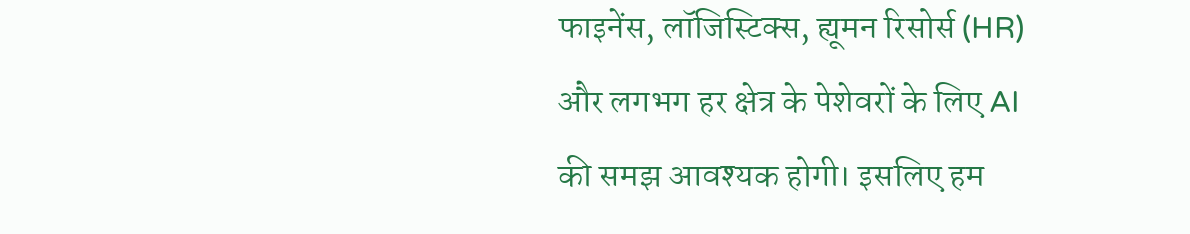फाइनेंस, लॉजिस्टिक्स, ह्यूमन रिसोर्स (HR) और लगभग हर क्षेत्र के पेशेवरों के लिए AI की समझ आवश्यक होगी। इसलिए हम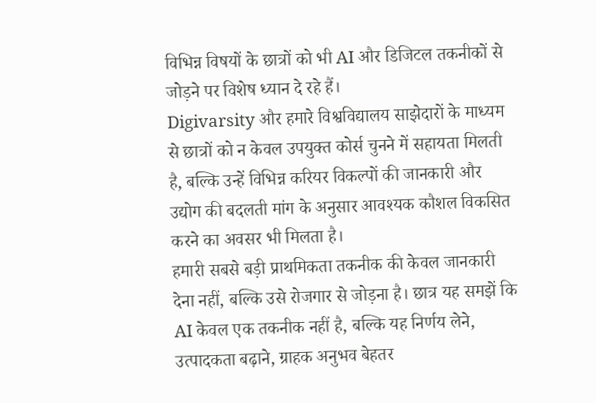विभिन्न विषयों के छात्रों को भी AI और डिजिटल तकनीकों से जोड़ने पर विशेष ध्यान दे रहे हैं।
Digivarsity और हमारे विश्वविद्यालय साझेदारों के माध्यम से छात्रों को न केवल उपयुक्त कोर्स चुनने में सहायता मिलती है, बल्कि उन्हें विभिन्न करियर विकल्पों की जानकारी और उद्योग की बदलती मांग के अनुसार आवश्यक कौशल विकसित करने का अवसर भी मिलता है।
हमारी सबसे बड़ी प्राथमिकता तकनीक की केवल जानकारी देना नहीं, बल्कि उसे रोजगार से जोड़ना है। छात्र यह समझें कि AI केवल एक तकनीक नहीं है, बल्कि यह निर्णय लेने, उत्पादकता बढ़ाने, ग्राहक अनुभव बेहतर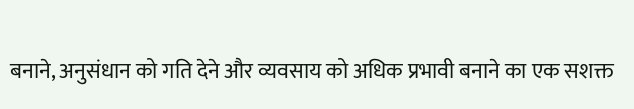बनाने, अनुसंधान को गति देने और व्यवसाय को अधिक प्रभावी बनाने का एक सशक्त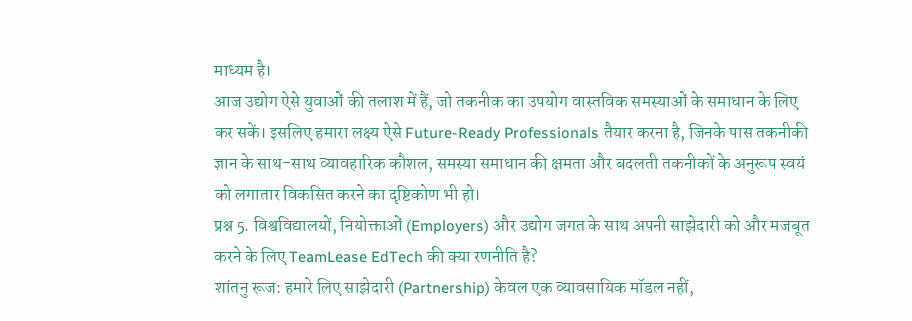माध्यम है।
आज उद्योग ऐसे युवाओं की तलाश में हैं, जो तकनीक का उपयोग वास्तविक समस्याओं के समाधान के लिए कर सकें। इसलिए हमारा लक्ष्य ऐसे Future-Ready Professionals तैयार करना है, जिनके पास तकनीकी ज्ञान के साथ-साथ व्यावहारिक कौशल, समस्या समाधान की क्षमता और बदलती तकनीकों के अनुरूप स्वयं को लगातार विकसित करने का दृष्टिकोण भी हो।
प्रश्न 5. विश्वविद्यालयों, नियोक्ताओं (Employers) और उद्योग जगत के साथ अपनी साझेदारी को और मजबूत करने के लिए TeamLease EdTech की क्या रणनीति है?
शांतनु रूज: हमारे लिए साझेदारी (Partnership) केवल एक व्यावसायिक मॉडल नहीं,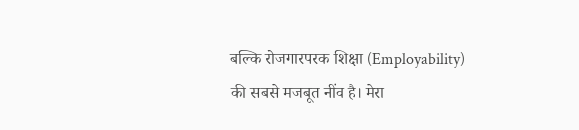बल्कि रोजगारपरक शिक्षा (Employability) की सबसे मजबूत नींव है। मेरा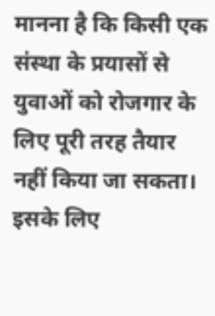मानना है कि किसी एक संस्था के प्रयासों से युवाओं को रोजगार के लिए पूरी तरह तैयार नहीं किया जा सकता। इसके लिए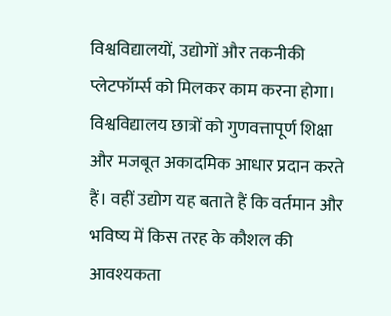विश्वविद्यालयों, उद्योगों और तकनीकी प्लेटफॉर्म्स को मिलकर काम करना होगा।
विश्वविद्यालय छात्रों को गुणवत्तापूर्ण शिक्षा और मजबूत अकादमिक आधार प्रदान करते हैं। वहीं उद्योग यह बताते हैं कि वर्तमान और भविष्य में किस तरह के कौशल की आवश्यकता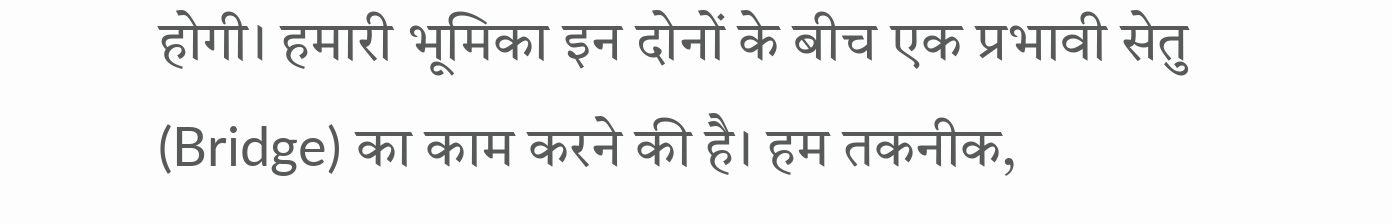होगी। हमारी भूमिका इन दोनों के बीच एक प्रभावी सेतु (Bridge) का काम करने की है। हम तकनीक,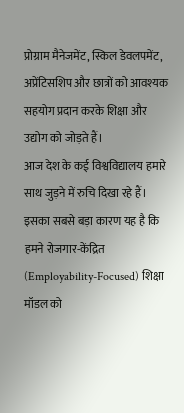प्रोग्राम मैनेजमेंट, स्किल डेवलपमेंट, अप्रेंटिसशिप और छात्रों को आवश्यक सहयोग प्रदान करके शिक्षा और उद्योग को जोड़ते हैं।
आज देश के कई विश्वविद्यालय हमारे साथ जुड़ने में रुचि दिखा रहे हैं। इसका सबसे बड़ा कारण यह है कि हमने रोजगार-केंद्रित (Employability-Focused) शिक्षा मॉडल को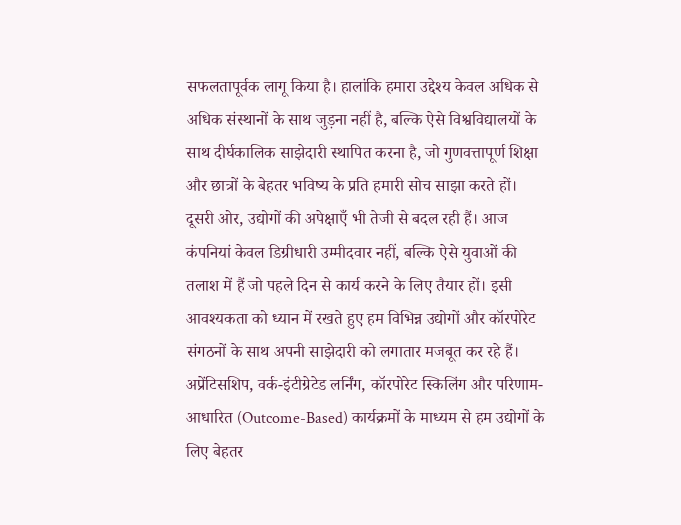सफलतापूर्वक लागू किया है। हालांकि हमारा उद्देश्य केवल अधिक से अधिक संस्थानों के साथ जुड़ना नहीं है, बल्कि ऐसे विश्वविद्यालयों के साथ दीर्घकालिक साझेदारी स्थापित करना है, जो गुणवत्तापूर्ण शिक्षा और छात्रों के बेहतर भविष्य के प्रति हमारी सोच साझा करते हों।
दूसरी ओर, उद्योगों की अपेक्षाएँ भी तेजी से बदल रही हैं। आज कंपनियां केवल डिग्रीधारी उम्मीदवार नहीं, बल्कि ऐसे युवाओं की तलाश में हैं जो पहले दिन से कार्य करने के लिए तैयार हों। इसी आवश्यकता को ध्यान में रखते हुए हम विभिन्न उद्योगों और कॉरपोरेट संगठनों के साथ अपनी साझेदारी को लगातार मजबूत कर रहे हैं।
अप्रेंटिसशिप, वर्क-इंटीग्रेटेड लर्निंग, कॉरपोरेट स्किलिंग और परिणाम-आधारित (Outcome-Based) कार्यक्रमों के माध्यम से हम उद्योगों के लिए बेहतर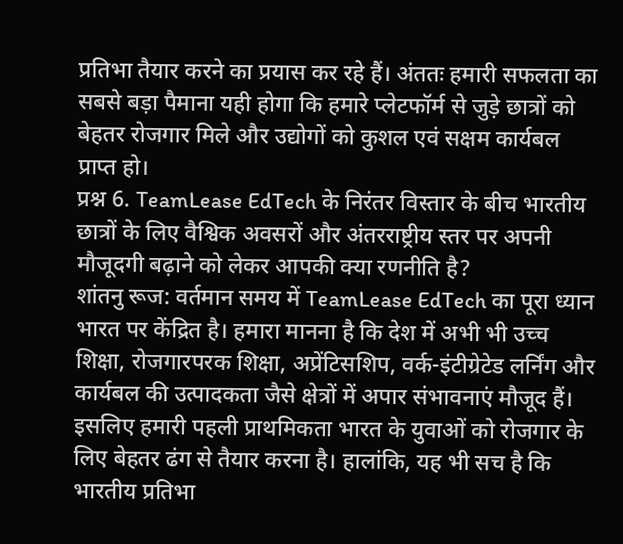प्रतिभा तैयार करने का प्रयास कर रहे हैं। अंततः हमारी सफलता का सबसे बड़ा पैमाना यही होगा कि हमारे प्लेटफॉर्म से जुड़े छात्रों को बेहतर रोजगार मिले और उद्योगों को कुशल एवं सक्षम कार्यबल प्राप्त हो।
प्रश्न 6. TeamLease EdTech के निरंतर विस्तार के बीच भारतीय छात्रों के लिए वैश्विक अवसरों और अंतरराष्ट्रीय स्तर पर अपनी मौजूदगी बढ़ाने को लेकर आपकी क्या रणनीति है?
शांतनु रूज: वर्तमान समय में TeamLease EdTech का पूरा ध्यान भारत पर केंद्रित है। हमारा मानना है कि देश में अभी भी उच्च शिक्षा, रोजगारपरक शिक्षा, अप्रेंटिसशिप, वर्क-इंटीग्रेटेड लर्निंग और कार्यबल की उत्पादकता जैसे क्षेत्रों में अपार संभावनाएं मौजूद हैं। इसलिए हमारी पहली प्राथमिकता भारत के युवाओं को रोजगार के लिए बेहतर ढंग से तैयार करना है। हालांकि, यह भी सच है कि भारतीय प्रतिभा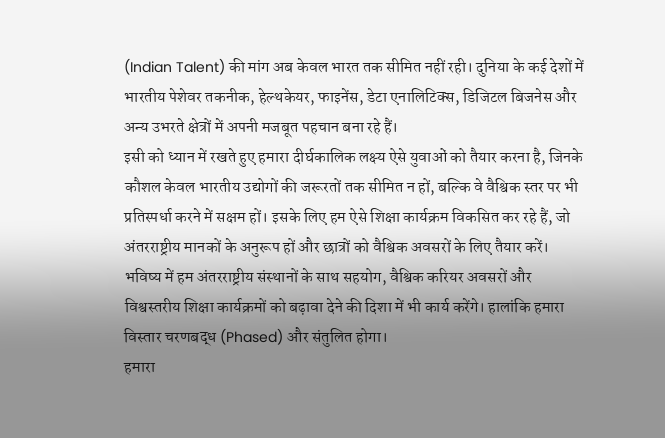(Indian Talent) की मांग अब केवल भारत तक सीमित नहीं रही। दुनिया के कई देशों में भारतीय पेशेवर तकनीक, हेल्थकेयर, फाइनेंस, डेटा एनालिटिक्स, डिजिटल बिजनेस और अन्य उभरते क्षेत्रों में अपनी मजबूत पहचान बना रहे हैं।
इसी को ध्यान में रखते हुए हमारा दीर्घकालिक लक्ष्य ऐसे युवाओं को तैयार करना है, जिनके कौशल केवल भारतीय उद्योगों की जरूरतों तक सीमित न हों, बल्कि वे वैश्विक स्तर पर भी प्रतिस्पर्धा करने में सक्षम हों। इसके लिए हम ऐसे शिक्षा कार्यक्रम विकसित कर रहे हैं, जो अंतरराष्ट्रीय मानकों के अनुरूप हों और छात्रों को वैश्विक अवसरों के लिए तैयार करें।
भविष्य में हम अंतरराष्ट्रीय संस्थानों के साथ सहयोग, वैश्विक करियर अवसरों और विश्वस्तरीय शिक्षा कार्यक्रमों को बढ़ावा देने की दिशा में भी कार्य करेंगे। हालांकि हमारा विस्तार चरणबद्ध (Phased) और संतुलित होगा।
हमारा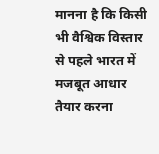मानना है कि किसी भी वैश्विक विस्तार से पहले भारत में मजबूत आधार तैयार करना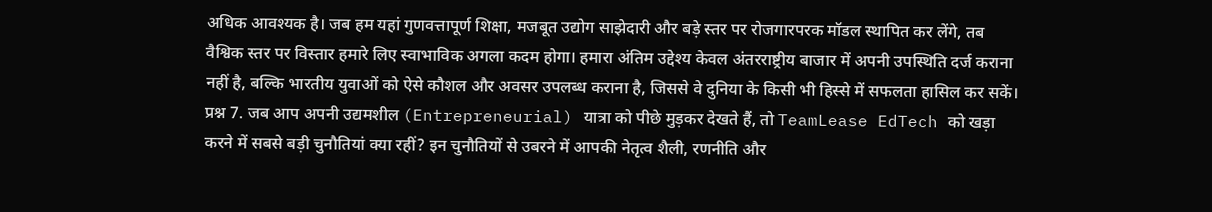अधिक आवश्यक है। जब हम यहां गुणवत्तापूर्ण शिक्षा, मजबूत उद्योग साझेदारी और बड़े स्तर पर रोजगारपरक मॉडल स्थापित कर लेंगे, तब वैश्विक स्तर पर विस्तार हमारे लिए स्वाभाविक अगला कदम होगा। हमारा अंतिम उद्देश्य केवल अंतरराष्ट्रीय बाजार में अपनी उपस्थिति दर्ज कराना नहीं है, बल्कि भारतीय युवाओं को ऐसे कौशल और अवसर उपलब्ध कराना है, जिससे वे दुनिया के किसी भी हिस्से में सफलता हासिल कर सकें।
प्रश्न 7. जब आप अपनी उद्यमशील (Entrepreneurial) यात्रा को पीछे मुड़कर देखते हैं, तो TeamLease EdTech को खड़ा करने में सबसे बड़ी चुनौतियां क्या रहीं? इन चुनौतियों से उबरने में आपकी नेतृत्व शैली, रणनीति और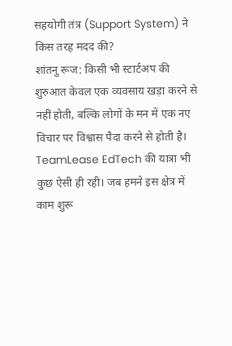सहयोगी तंत्र (Support System) ने किस तरह मदद की?
शांतनु रूज: किसी भी स्टार्टअप की शुरुआत केवल एक व्यवसाय खड़ा करने से नहीं होती, बल्कि लोगों के मन में एक नए विचार पर विश्वास पैदा करने से होती है। TeamLease EdTech की यात्रा भी कुछ ऐसी ही रही। जब हमने इस क्षेत्र में काम शुरू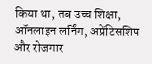किया था, तब उच्च शिक्षा, ऑनलाइन लर्निंग, अप्रेंटिसशिप और रोजगार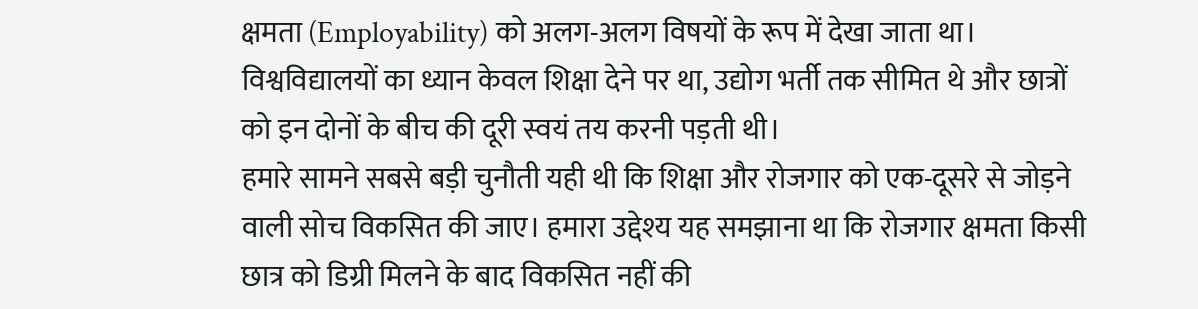क्षमता (Employability) को अलग-अलग विषयों के रूप में देखा जाता था। विश्वविद्यालयों का ध्यान केवल शिक्षा देने पर था, उद्योग भर्ती तक सीमित थे और छात्रों को इन दोनों के बीच की दूरी स्वयं तय करनी पड़ती थी।
हमारे सामने सबसे बड़ी चुनौती यही थी कि शिक्षा और रोजगार को एक-दूसरे से जोड़ने वाली सोच विकसित की जाए। हमारा उद्देश्य यह समझाना था कि रोजगार क्षमता किसी छात्र को डिग्री मिलने के बाद विकसित नहीं की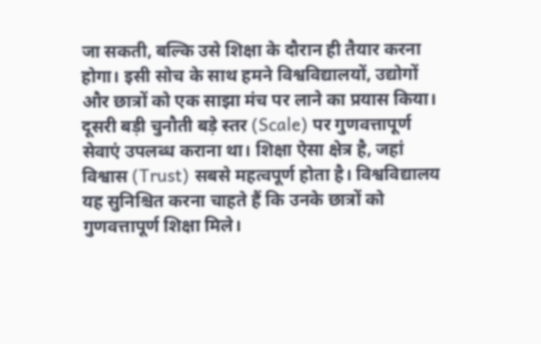जा सकती, बल्कि उसे शिक्षा के दौरान ही तैयार करना होगा। इसी सोच के साथ हमने विश्वविद्यालयों, उद्योगों और छात्रों को एक साझा मंच पर लाने का प्रयास किया।
दूसरी बड़ी चुनौती बड़े स्तर (Scale) पर गुणवत्तापूर्ण सेवाएं उपलब्ध कराना था। शिक्षा ऐसा क्षेत्र है, जहां विश्वास (Trust) सबसे महत्वपूर्ण होता है। विश्वविद्यालय यह सुनिश्चित करना चाहते हैं कि उनके छात्रों को गुणवत्तापूर्ण शिक्षा मिले।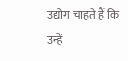उद्योग चाहते हैं कि उन्हें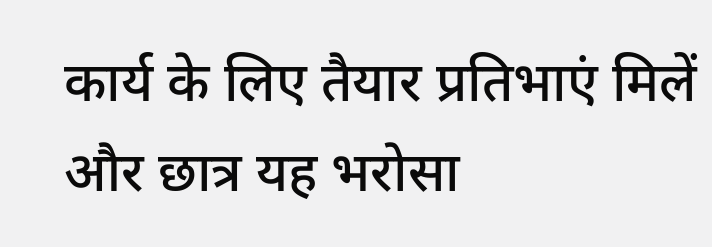कार्य के लिए तैयार प्रतिभाएं मिलें और छात्र यह भरोसा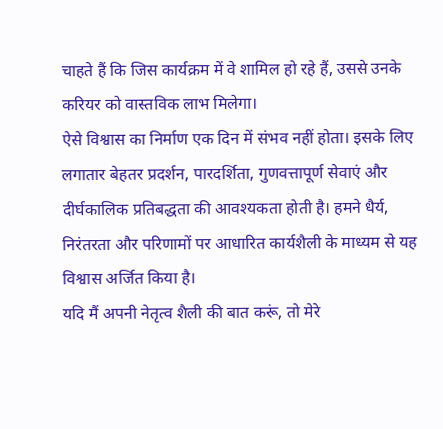चाहते हैं कि जिस कार्यक्रम में वे शामिल हो रहे हैं, उससे उनके करियर को वास्तविक लाभ मिलेगा।
ऐसे विश्वास का निर्माण एक दिन में संभव नहीं होता। इसके लिए लगातार बेहतर प्रदर्शन, पारदर्शिता, गुणवत्तापूर्ण सेवाएं और दीर्घकालिक प्रतिबद्धता की आवश्यकता होती है। हमने धैर्य, निरंतरता और परिणामों पर आधारित कार्यशैली के माध्यम से यह विश्वास अर्जित किया है।
यदि मैं अपनी नेतृत्व शैली की बात करूं, तो मेरे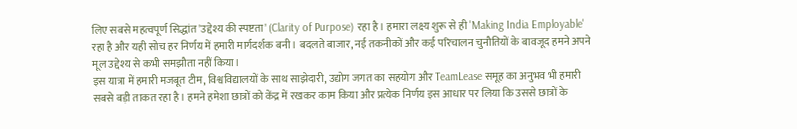लिए सबसे महत्वपूर्ण सिद्धांत 'उद्देश्य की स्पष्टता' (Clarity of Purpose) रहा है। हमारा लक्ष्य शुरू से ही 'Making India Employable' रहा है और यही सोच हर निर्णय में हमारी मार्गदर्शक बनी। बदलते बाजार, नई तकनीकों और कई परिचालन चुनौतियों के बावजूद हमने अपने मूल उद्देश्य से कभी समझौता नहीं किया।
इस यात्रा में हमारी मजबूत टीम, विश्वविद्यालयों के साथ साझेदारी, उद्योग जगत का सहयोग और TeamLease समूह का अनुभव भी हमारी सबसे बड़ी ताकत रहा है। हमने हमेशा छात्रों को केंद्र में रखकर काम किया और प्रत्येक निर्णय इस आधार पर लिया कि उससे छात्रों के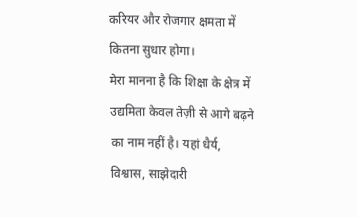करियर और रोजगार क्षमता में कितना सुधार होगा।
मेरा मानना है कि शिक्षा के क्षेत्र में उद्यमिता केवल तेज़ी से आगे बढ़ने का नाम नहीं है। यहां धैर्य, विश्वास, साझेदारी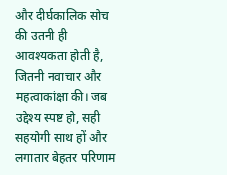और दीर्घकालिक सोच की उतनी ही आवश्यकता होती है, जितनी नवाचार और महत्वाकांक्षा की। जब उद्देश्य स्पष्ट हो, सही सहयोगी साथ हों और लगातार बेहतर परिणाम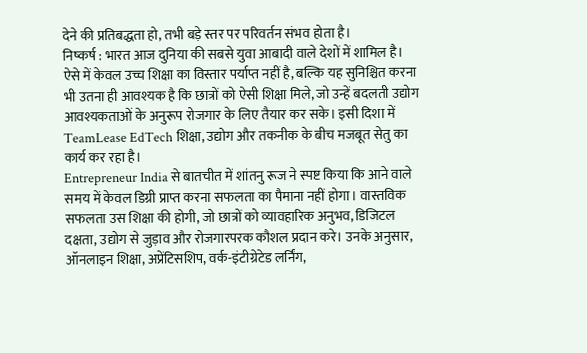देने की प्रतिबद्धता हो, तभी बड़े स्तर पर परिवर्तन संभव होता है।
निष्कर्ष : भारत आज दुनिया की सबसे युवा आबादी वाले देशों में शामिल है। ऐसे में केवल उच्च शिक्षा का विस्तार पर्याप्त नहीं है, बल्कि यह सुनिश्चित करना भी उतना ही आवश्यक है कि छात्रों को ऐसी शिक्षा मिले, जो उन्हें बदलती उद्योग आवश्यकताओं के अनुरूप रोजगार के लिए तैयार कर सके। इसी दिशा में TeamLease EdTech शिक्षा, उद्योग और तकनीक के बीच मजबूत सेतु का कार्य कर रहा है।
Entrepreneur India से बातचीत में शांतनु रूज ने स्पष्ट किया कि आने वाले समय में केवल डिग्री प्राप्त करना सफलता का पैमाना नहीं होगा। वास्तविक सफलता उस शिक्षा की होगी, जो छात्रों को व्यावहारिक अनुभव, डिजिटल दक्षता, उद्योग से जुड़ाव और रोजगारपरक कौशल प्रदान करे। उनके अनुसार, ऑनलाइन शिक्षा, अप्रेंटिसशिप, वर्क-इंटीग्रेटेड लर्निंग,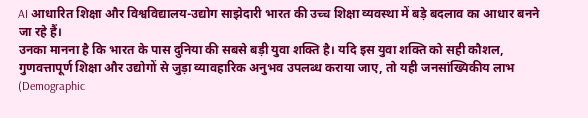AI आधारित शिक्षा और विश्वविद्यालय-उद्योग साझेदारी भारत की उच्च शिक्षा व्यवस्था में बड़े बदलाव का आधार बनने जा रहे हैं।
उनका मानना है कि भारत के पास दुनिया की सबसे बड़ी युवा शक्ति है। यदि इस युवा शक्ति को सही कौशल, गुणवत्तापूर्ण शिक्षा और उद्योगों से जुड़ा व्यावहारिक अनुभव उपलब्ध कराया जाए, तो यही जनसांख्यिकीय लाभ (Demographic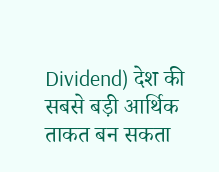Dividend) देश की सबसे बड़ी आर्थिक ताकत बन सकता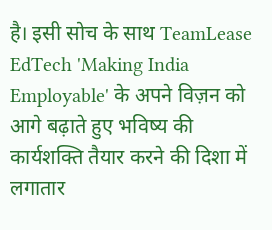है। इसी सोच के साथ TeamLease EdTech 'Making India Employable' के अपने विज़न को आगे बढ़ाते हुए भविष्य की कार्यशक्ति तैयार करने की दिशा में लगातार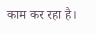काम कर रहा है।